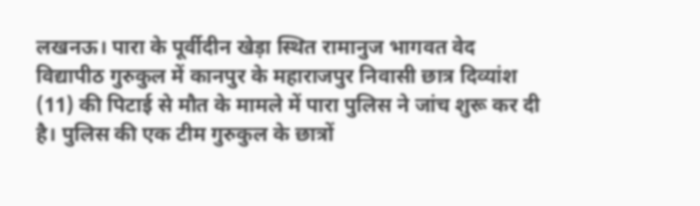लखनऊ। पारा के पूर्वीदीन खेड़ा स्थित रामानुज भागवत वेद विद्यापीठ गुरुकुल में कानपुर के महाराजपुर निवासी छात्र दिव्यांश (11) की पिटाई से मौत के मामले में पारा पुलिस ने जांच शुरू कर दी है। पुलिस की एक टीम गुरुकुल के छात्रों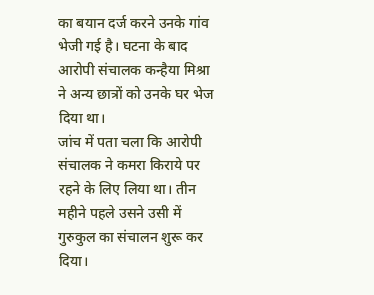का बयान दर्ज करने उनके गांव भेजी गई है। घटना के बाद आरोपी संचालक कन्हैया मिश्रा ने अन्य छात्रों को उनके घर भेज दिया था।
जांच में पता चला कि आरोपी संचालक ने कमरा किराये पर रहने के लिए लिया था। तीन महीने पहले उसने उसी में गुरुकुल का संचालन शुरू कर दिया।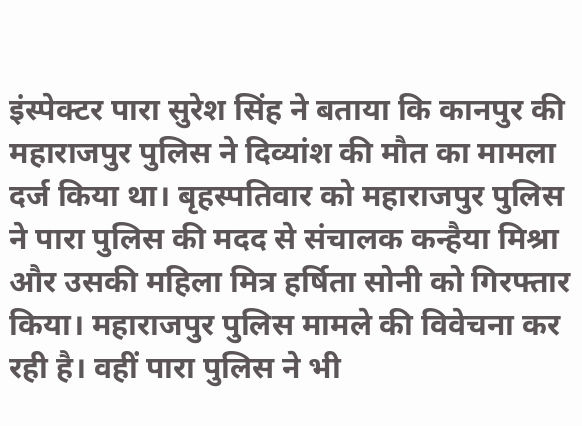इंस्पेक्टर पारा सुरेश सिंह ने बताया कि कानपुर की महाराजपुर पुलिस ने दिव्यांश की मौत का मामला दर्ज किया था। बृहस्पतिवार को महाराजपुर पुलिस ने पारा पुलिस की मदद से संचालक कन्हैया मिश्रा और उसकी महिला मित्र हर्षिता सोनी को गिरफ्तार किया। महाराजपुर पुलिस मामले की विवेचना कर रही है। वहीं पारा पुलिस ने भी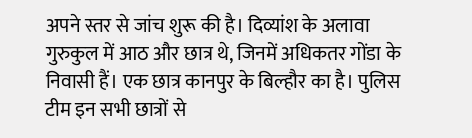अपने स्तर से जांच शुरू की है। दिव्यांश के अलावा गुरुकुल में आठ और छात्र थे, जिनमें अधिकतर गोंडा के निवासी हैं। एक छात्र कानपुर के बिल्हौर का है। पुलिस टीम इन सभी छात्रों से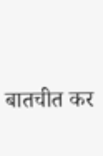बातचीत कर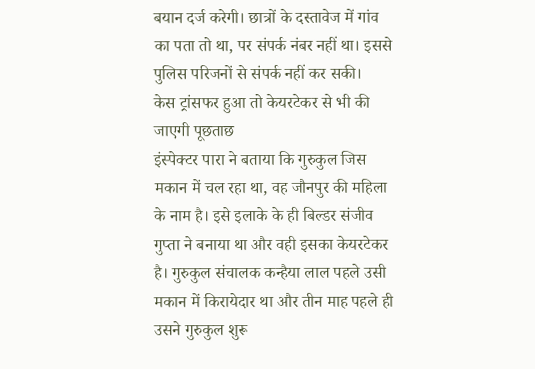बयान दर्ज करेगी। छात्रों के दस्तावेज में गांव का पता तो था, पर संपर्क नंबर नहीं था। इससे पुलिस परिजनों से संपर्क नहीं कर सकी।
केस ट्रांसफर हुआ तो केयरटेकर से भी की जाएगी पूछताछ
इंस्पेक्टर पारा ने बताया कि गुरुकुल जिस मकान में चल रहा था, वह जौनपुर की महिला के नाम है। इसे इलाके के ही बिल्डर संजीव गुप्ता ने बनाया था और वही इसका केयरटेकर है। गुरुकुल संचालक कन्हैया लाल पहले उसी मकान में किरायेदार था और तीन माह पहले ही उसने गुरुकुल शुरू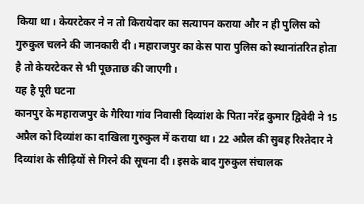किया था। केयरटेकर ने न तो किरायेदार का सत्यापन कराया और न ही पुलिस को गुरुकुल चलने की जानकारी दी। महाराजपुर का केस पारा पुलिस को स्थानांतरित होता है तो केयरटेकर से भी पूछताछ की जाएगी।
यह है पूरी घटना
कानपुर के महाराजपुर के गैरिया गांव निवासी दिव्यांश के पिता नरेंद्र कुमार द्विवेदी ने 15 अप्रैल को दिव्यांश का दाखिला गुरुकुल में कराया था। 22 अप्रैल की सुबह रिश्तेदार ने दिव्यांश के सीढ़ियों से गिरने की सूचना दी। इसके बाद गुरुकुल संचालक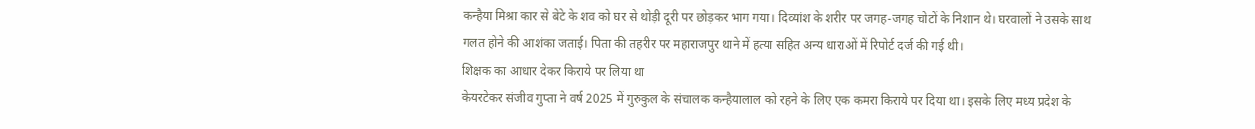कन्हैया मिश्रा कार से बेटे के शव को घर से थोड़ी दूरी पर छोड़कर भाग गया। दिव्यांश के शरीर पर जगह-जगह चोटों के निशान थे। घरवालों ने उसके साथ गलत होने की आशंका जताई। पिता की तहरीर पर महाराजपुर थाने में हत्या सहित अन्य धाराओं में रिपोर्ट दर्ज की गई थी।
शिक्षक का आधार देकर किराये पर लिया था
केयरटेकर संजीव गुप्ता ने वर्ष 2025 में गुरुकुल के संचालक कन्हैयालाल को रहने के लिए एक कमरा किराये पर दिया था। इसके लिए मध्य प्रदेश के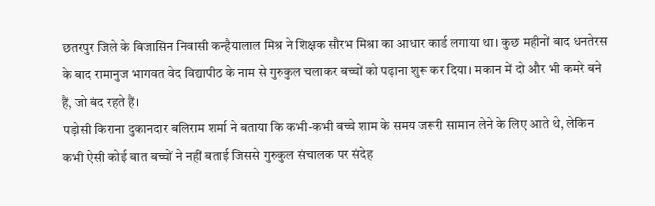छतरपुर जिले के बिजासिन निवासी कन्हैयालाल मिश्र ने शिक्षक सौरभ मिश्रा का आधार कार्ड लगाया था। कुछ महीनों बाद धनतेरस के बाद रामानुज भागवत वेद विद्यापीठ के नाम से गुरुकुल चलाकर बच्चों को पढ़ाना शुरू कर दिया। मकान में दो और भी कमरे बने हैं, जो बंद रहते हैं।
पड़ोसी किराना दुकानदार बलिराम शर्मा ने बताया कि कभी-कभी बच्चे शाम के समय जरूरी सामान लेने के लिए आते थे, लेकिन कभी ऐसी कोई बात बच्चों ने नहीं बताई जिससे गुरुकुल संचालक पर संदेह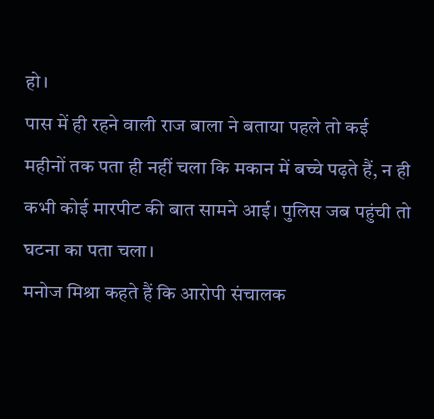हो।
पास में ही रहने वाली राज बाला ने बताया पहले तो कई महीनों तक पता ही नहीं चला कि मकान में बच्चे पढ़ते हैं, न ही कभी कोई मारपीट की बात सामने आई। पुलिस जब पहुंची तो घटना का पता चला।
मनोज मिश्रा कहते हैं कि आरोपी संचालक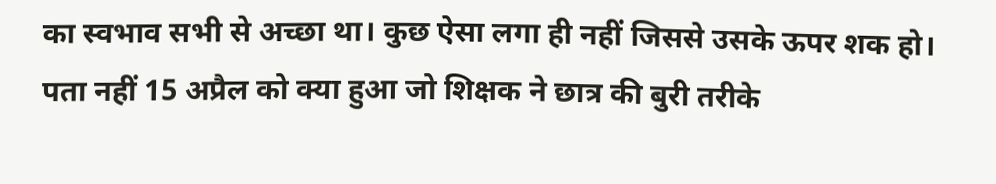का स्वभाव सभी से अच्छा था। कुछ ऐसा लगा ही नहीं जिससे उसके ऊपर शक हो। पता नहीं 15 अप्रैल को क्या हुआ जो शिक्षक ने छात्र की बुरी तरीके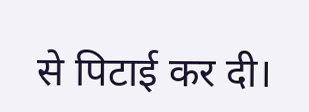से पिटाई कर दी।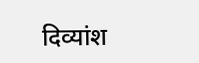दिव्यांश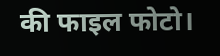की फाइल फोटो।